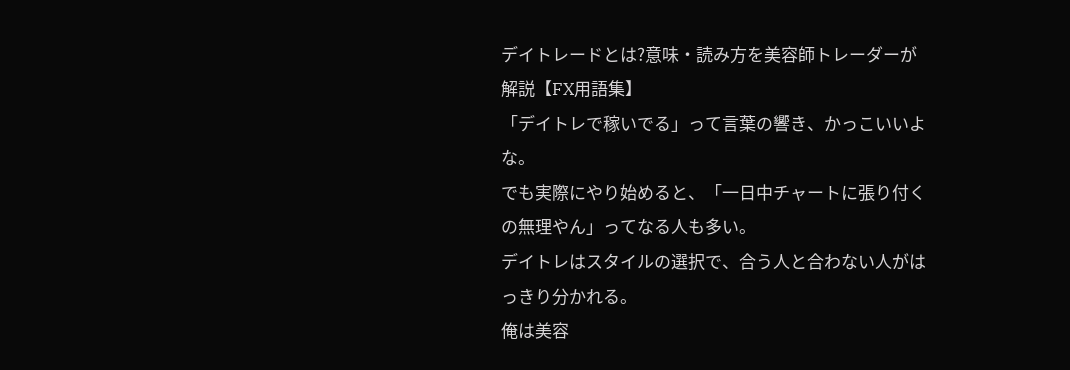デイトレードとは?意味・読み方を美容師トレーダーが解説【FX用語集】
「デイトレで稼いでる」って言葉の響き、かっこいいよな。
でも実際にやり始めると、「一日中チャートに張り付くの無理やん」ってなる人も多い。
デイトレはスタイルの選択で、合う人と合わない人がはっきり分かれる。
俺は美容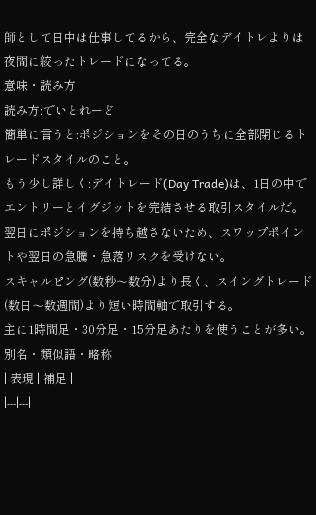師として日中は仕事してるから、完全なデイトレよりは夜間に絞ったトレードになってる。
意味・読み方
読み方:でいとれーど
簡単に言うと:ポジションをその日のうちに全部閉じるトレードスタイルのこと。
もう少し詳しく:デイトレード(Day Trade)は、1日の中でエントリーとイグジットを完結させる取引スタイルだ。
翌日にポジションを持ち越さないため、スワップポイントや翌日の急騰・急落リスクを受けない。
スキャルピング(数秒〜数分)より長く、スイングトレード(数日〜数週間)より短い時間軸で取引する。
主に1時間足・30分足・15分足あたりを使うことが多い。
別名・類似語・略称
| 表現 | 補足 |
|---|---|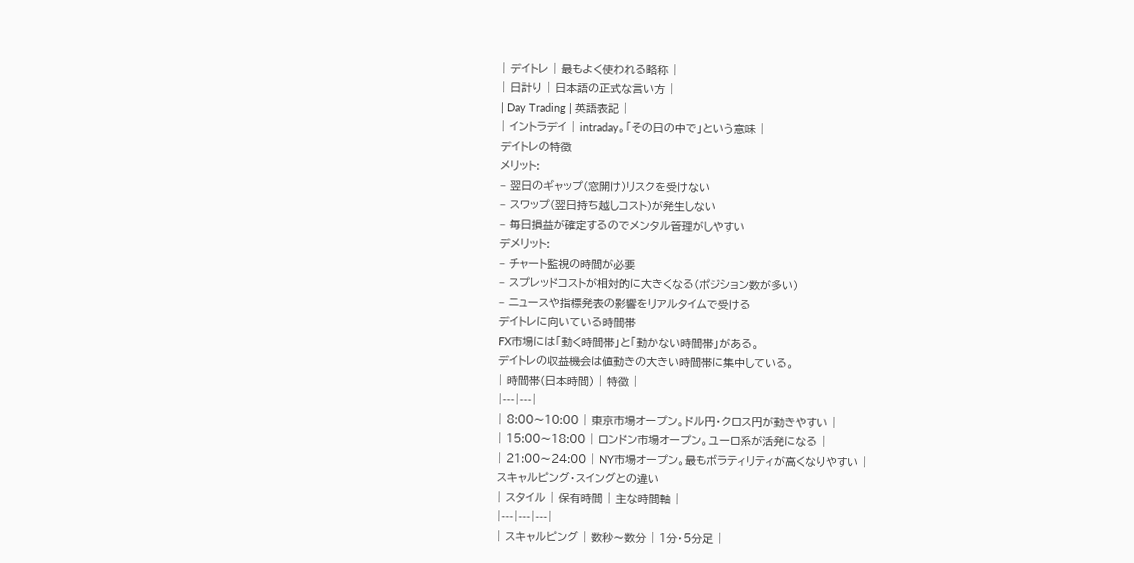| デイトレ | 最もよく使われる略称 |
| 日計り | 日本語の正式な言い方 |
| Day Trading | 英語表記 |
| イントラデイ | intraday。「その日の中で」という意味 |
デイトレの特徴
メリット:
– 翌日のギャップ(窓開け)リスクを受けない
– スワップ(翌日持ち越しコスト)が発生しない
– 毎日損益が確定するのでメンタル管理がしやすい
デメリット:
– チャート監視の時間が必要
– スプレッドコストが相対的に大きくなる(ポジション数が多い)
– ニュースや指標発表の影響をリアルタイムで受ける
デイトレに向いている時間帯
FX市場には「動く時間帯」と「動かない時間帯」がある。
デイトレの収益機会は値動きの大きい時間帯に集中している。
| 時間帯(日本時間) | 特徴 |
|---|---|
| 8:00〜10:00 | 東京市場オープン。ドル円・クロス円が動きやすい |
| 15:00〜18:00 | ロンドン市場オープン。ユーロ系が活発になる |
| 21:00〜24:00 | NY市場オープン。最もボラティリティが高くなりやすい |
スキャルピング・スイングとの違い
| スタイル | 保有時間 | 主な時間軸 |
|---|---|---|
| スキャルピング | 数秒〜数分 | 1分・5分足 |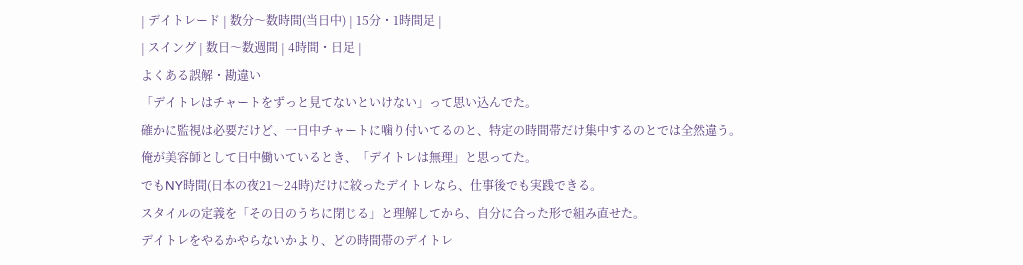| デイトレード | 数分〜数時間(当日中) | 15分・1時間足 |
| スイング | 数日〜数週間 | 4時間・日足 |
よくある誤解・勘違い
「デイトレはチャートをずっと見てないといけない」って思い込んでた。
確かに監視は必要だけど、一日中チャートに噛り付いてるのと、特定の時間帯だけ集中するのとでは全然違う。
俺が美容師として日中働いているとき、「デイトレは無理」と思ってた。
でもNY時間(日本の夜21〜24時)だけに絞ったデイトレなら、仕事後でも実践できる。
スタイルの定義を「その日のうちに閉じる」と理解してから、自分に合った形で組み直せた。
デイトレをやるかやらないかより、どの時間帯のデイトレ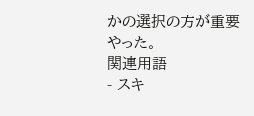かの選択の方が重要やった。
関連用語
- スキ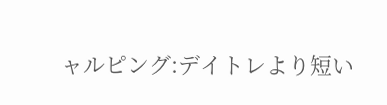ャルピング:デイトレより短い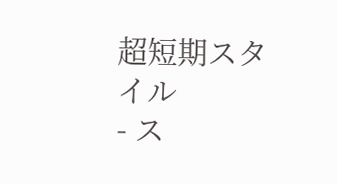超短期スタイル
- ス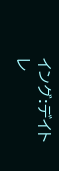イング:デイトレ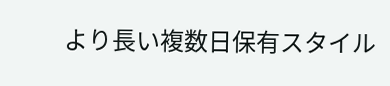より長い複数日保有スタイル